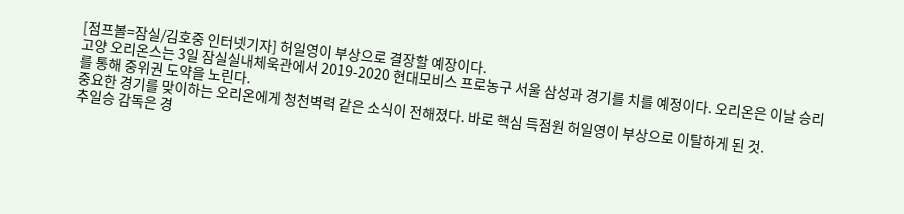[점프볼=잠실/김호중 인터넷기자] 허일영이 부상으로 결장할 예장이다.
고양 오리온스는 3일 잠실실내체욱관에서 2019-2020 현대모비스 프로농구 서울 삼성과 경기를 치를 예정이다. 오리온은 이날 승리를 통해 중위권 도약을 노린다.
중요한 경기를 맞이하는 오리온에게 청천벽력 같은 소식이 전해졌다. 바로 핵심 득점원 허일영이 부상으로 이탈하게 된 것.
추일승 감독은 경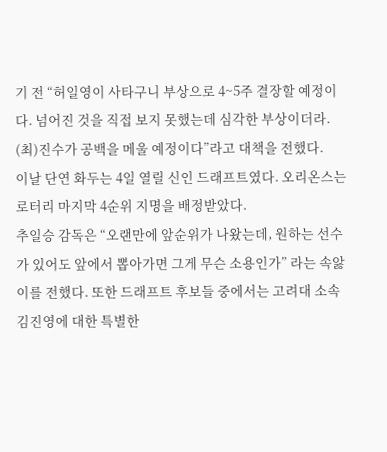기 전 “허일영이 사타구니 부상으로 4~5주 결장할 예정이다. 넘어진 것을 직접 보지 못했는데 심각한 부상이더라. (최)진수가 공백을 메울 예정이다”라고 대책을 전했다.
이날 단연 화두는 4일 열릴 신인 드래프트였다. 오리온스는 로터리 마지막 4순위 지명을 배정받았다.
추일승 감독은 “오랜만에 앞순위가 나왔는데, 원하는 선수가 있어도 앞에서 뽑아가면 그게 무슨 소용인가” 라는 속앓이를 전했다. 또한 드래프트 후보들 중에서는 고려대 소속 김진영에 대한 특별한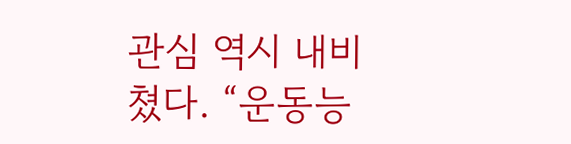관심 역시 내비쳤다. “운동능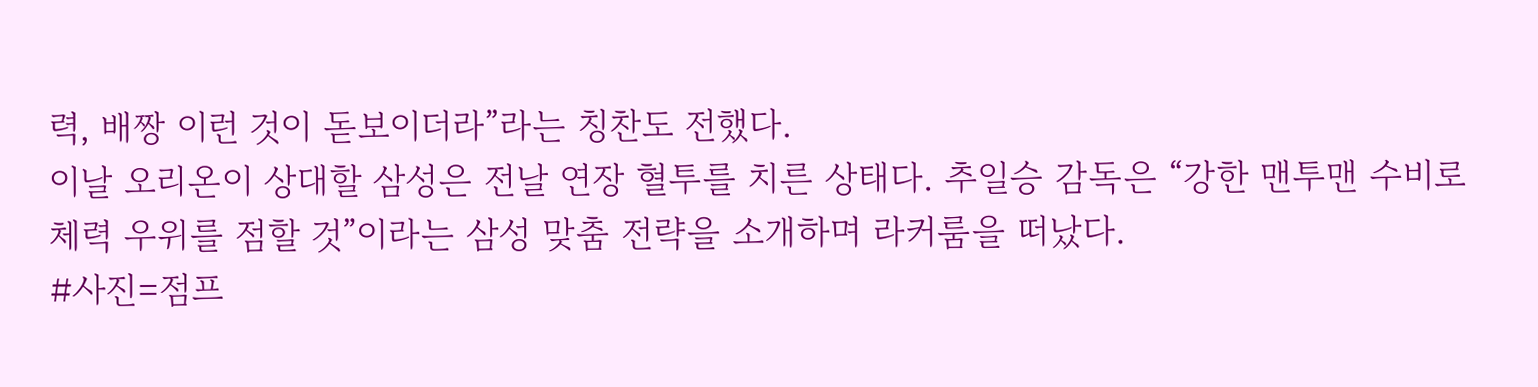력, 배짱 이런 것이 돋보이더라”라는 칭찬도 전했다.
이날 오리온이 상대할 삼성은 전날 연장 혈투를 치른 상태다. 추일승 감독은 “강한 맨투맨 수비로 체력 우위를 점할 것”이라는 삼성 맞춤 전략을 소개하며 라커룸을 떠났다.
#사진=점프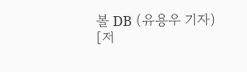볼 DB (유용우 기자)
[저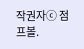작권자ⓒ 점프볼.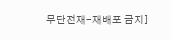무단전재-재배포 금지]